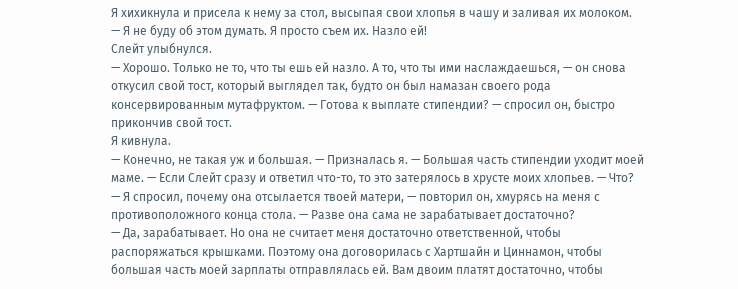Я хихикнула и присела к нему за стол, высыпая свои хлопья в чашу и заливая их молоком.
— Я не буду об этом думать. Я просто съем их. Назло ей!
Слейт улыбнулся.
— Хорошо. Только не то, что ты ешь ей назло. А то, что ты ими наслаждаешься, — он снова откусил свой тост, который выглядел так, будто он был намазан своего рода консервированным мутафруктом. — Готова к выплате стипендии? — спросил он, быстро прикончив свой тост.
Я кивнула.
— Конечно, не такая уж и большая. — Призналась я. — Большая часть стипендии уходит моей маме. — Если Слейт сразу и ответил что-то, то это затерялось в хрусте моих хлопьев. — Что?
— Я спросил, почему она отсылается твоей матери, — повторил он, хмурясь на меня с противоположного конца стола. — Разве она сама не зарабатывает достаточно?
— Да, зарабатывает. Но она не считает меня достаточно ответственной, чтобы распоряжаться крышками. Поэтому она договорилась с Хартшайн и Циннамон, чтобы большая часть моей зарплаты отправлялась ей. Вам двоим платят достаточно, чтобы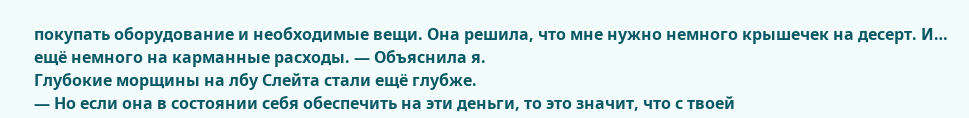покупать оборудование и необходимые вещи. Она решила, что мне нужно немного крышечек на десерт. И… ещё немного на карманные расходы. — Объяснила я.
Глубокие морщины на лбу Слейта стали ещё глубже.
— Но если она в состоянии себя обеспечить на эти деньги, то это значит, что с твоей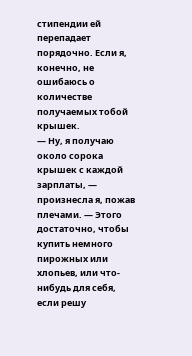стипендии ей перепадает порядочно. Если я, конечно, не ошибаюсь о количестве получаемых тобой крышек.
— Ну, я получаю около сорока крышек с каждой зарплаты, — произнесла я, пожав плечами. — Этого достаточно, чтобы купить немного пирожных или хлопьев, или что-нибудь для себя, если решу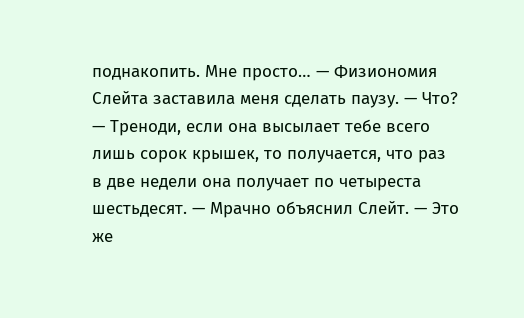поднакопить. Мне просто… — Физиономия Слейта заставила меня сделать паузу. — Что?
— Треноди, если она высылает тебе всего лишь сорок крышек, то получается, что раз в две недели она получает по четыреста шестьдесят. — Мрачно объяснил Слейт. — Это же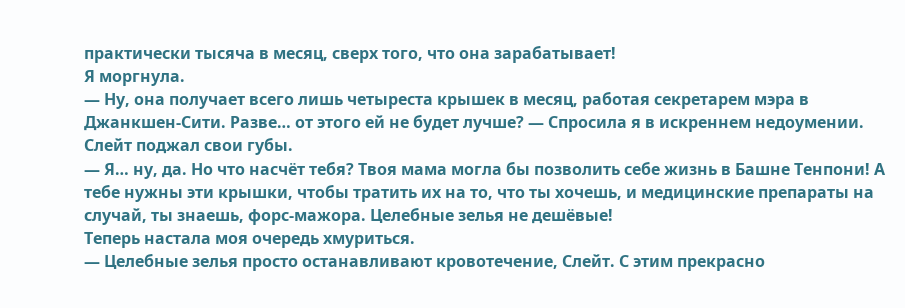практически тысяча в месяц, сверх того, что она зарабатывает!
Я моргнула.
— Ну, она получает всего лишь четыреста крышек в месяц, работая секретарем мэра в Джанкшен-Сити. Разве… от этого ей не будет лучше? — Спросила я в искреннем недоумении.
Слейт поджал свои губы.
— Я… ну, да. Но что насчёт тебя? Твоя мама могла бы позволить себе жизнь в Башне Тенпони! А тебе нужны эти крышки, чтобы тратить их на то, что ты хочешь, и медицинские препараты на случай, ты знаешь, форс-мажора. Целебные зелья не дешёвые!
Теперь настала моя очередь хмуриться.
— Целебные зелья просто останавливают кровотечение, Слейт. С этим прекрасно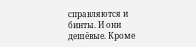справляются и бинты. И они дешёвые. Кроме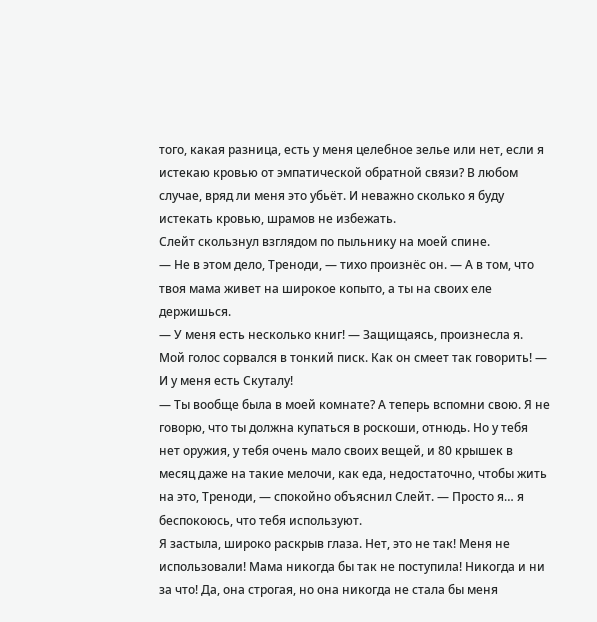того, какая разница, есть у меня целебное зелье или нет, если я истекаю кровью от эмпатической обратной связи? В любом случае, вряд ли меня это убьёт. И неважно сколько я буду истекать кровью, шрамов не избежать.
Слейт скользнул взглядом по пыльнику на моей спине.
— Не в этом дело, Треноди, — тихо произнёс он. — А в том, что твоя мама живет на широкое копыто, а ты на своих еле держишься.
— У меня есть несколько книг! — Защищаясь, произнесла я. Мой голос сорвался в тонкий писк. Как он смеет так говорить! — И у меня есть Скуталу!
— Ты вообще была в моей комнате? А теперь вспомни свою. Я не говорю, что ты должна купаться в роскоши, отнюдь. Но у тебя нет оружия, у тебя очень мало своих вещей, и 80 крышек в месяц даже на такие мелочи, как еда, недостаточно, чтобы жить на это, Треноди, — спокойно объяснил Слейт. — Просто я… я беспокоюсь, что тебя используют.
Я застыла, широко раскрыв глаза. Нет, это не так! Меня не использовали! Мама никогда бы так не поступила! Никогда и ни за что! Да, она строгая, но она никогда не стала бы меня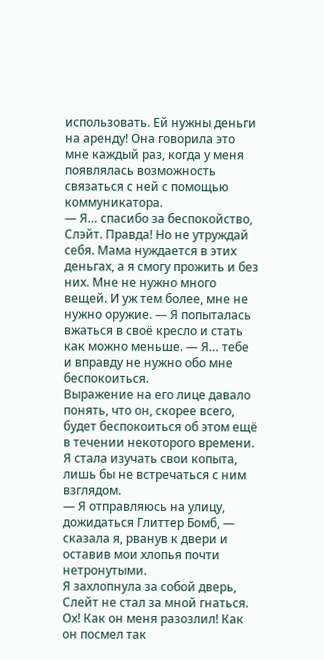использовать. Ей нужны деньги на аренду! Она говорила это мне каждый раз, когда у меня появлялась возможность связаться с ней с помощью коммуникатора.
— Я… спасибо за беспокойство, Слэйт. Правда! Но не утруждай себя. Мама нуждается в этих деньгах, а я смогу прожить и без них. Мне не нужно много вещей. И уж тем более, мне не нужно оружие. — Я попыталась вжаться в своё кресло и стать как можно меньше. — Я… тебе и вправду не нужно обо мне беспокоиться.
Выражение на его лице давало понять, что он, скорее всего, будет беспокоиться об этом ещё в течении некоторого времени. Я стала изучать свои копыта, лишь бы не встречаться с ним взглядом.
— Я отправляюсь на улицу, дожидаться Глиттер Бомб, — сказала я, рванув к двери и оставив мои хлопья почти нетронутыми.
Я захлопнула за собой дверь, Слейт не стал за мной гнаться. Ох! Как он меня разозлил! Как он посмел так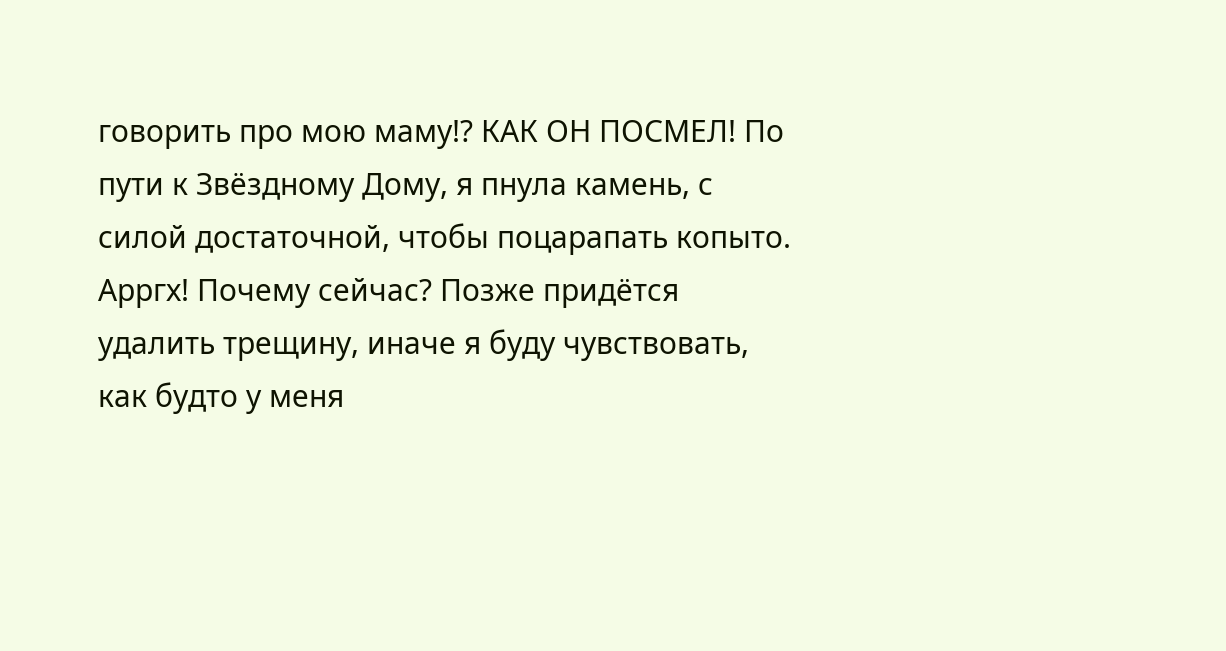говорить про мою маму!? КАК ОН ПОСМЕЛ! По пути к Звёздному Дому, я пнула камень, с силой достаточной, чтобы поцарапать копыто. Арргх! Почему сейчас? Позже придётся удалить трещину, иначе я буду чувствовать, как будто у меня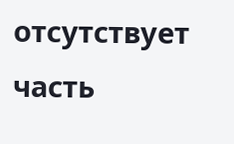отсутствует часть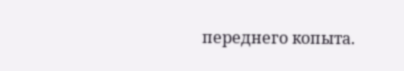переднего копыта.